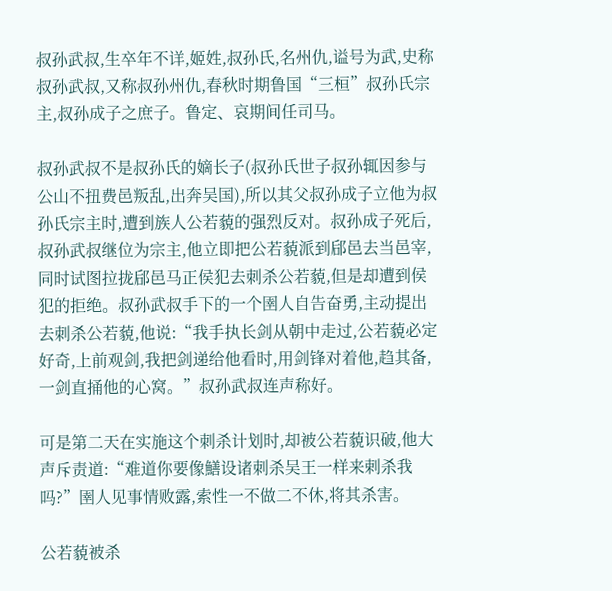叔孙武叔,生卒年不详,姬姓,叔孙氏,名州仇,谥号为武,史称叔孙武叔,又称叔孙州仇,春秋时期鲁国“三桓”叔孙氏宗主,叔孙成子之庶子。鲁定、哀期间任司马。

叔孙武叔不是叔孙氏的嫡长子(叔孙氏世子叔孙辄因参与公山不扭费邑叛乱,出奔吴国),所以其父叔孙成子立他为叔孙氏宗主时,遭到族人公若藐的强烈反对。叔孙成子死后,叔孙武叔继位为宗主,他立即把公若藐派到郈邑去当邑宰,同时试图拉拢郈邑马正侯犯去刺杀公若藐,但是却遭到侯犯的拒绝。叔孙武叔手下的一个圉人自告奋勇,主动提出去刺杀公若藐,他说:“我手执长剑从朝中走过,公若藐必定好奇,上前观剑,我把剑递给他看时,用剑锋对着他,趋其备,一剑直捅他的心窝。”叔孙武叔连声称好。

可是第二天在实施这个刺杀计划时,却被公若藐识破,他大声斥责道:“难道你要像鱔设诸刺杀吴王一样来剌杀我吗?”圉人见事情败露,索性一不做二不休,将其杀害。

公若藐被杀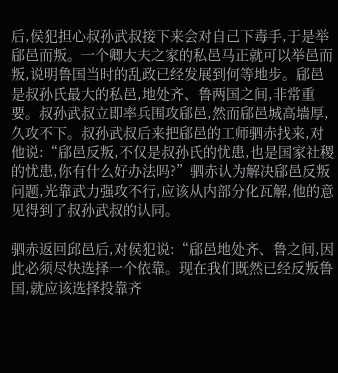后,侯犯担心叔孙武叔接下来会对自己下毒手,于是举郈邑而叛。一个卿大夫之家的私邑马正就可以举邑而叛,说明鲁国当时的乱政已经发展到何等地步。郈邑是叔孙氏最大的私邑,地处齐、鲁两国之间,非常重要。叔孙武叔立即率兵围攻郈邑,然而郈邑城高墙厚,久攻不下。叔孙武叔后来把郈邑的工师驷赤找来,对他说:“郈邑反叛,不仅是叔孙氏的忧患,也是国家社稷的忧患,你有什么好办法吗?”驷赤认为解决郈邑反叛问题,光靠武力强攻不行,应该从内部分化瓦解,他的意见得到了叔孙武叔的认同。

驷赤返回邱邑后,对侯犯说:“郈邑地处齐、鲁之间,因此必须尽快选择一个依靠。现在我们既然已经反叛鲁国,就应该选择投靠齐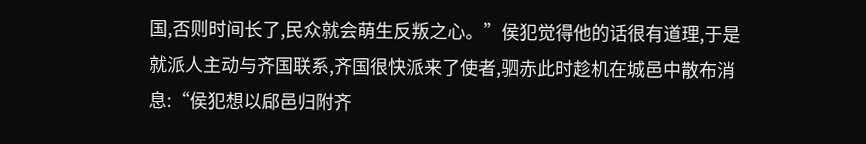国,否则时间长了,民众就会萌生反叛之心。”侯犯觉得他的话很有道理,于是就派人主动与齐国联系,齐国很快派来了使者,驷赤此时趁机在城邑中散布消息:“侯犯想以郈邑归附齐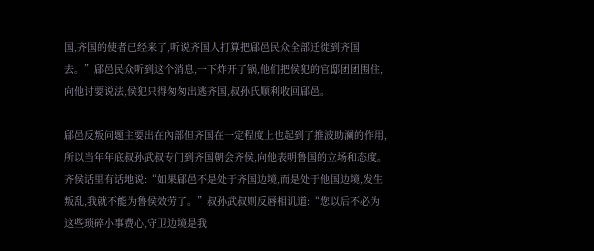国,齐国的使者已经来了,听说齐国人打算把郈邑民众全部迁徙到齐国去。”郈邑民众听到这个消息,一下炸开了锅,他们把侯犯的官邸团团围住,向他讨要说法,侯犯只得匆匆出逃齐国,叔孙氏顺利收回郈邑。

郈邑反叛问题主要出在內部但齐国在一定程度上也起到了推波助澜的作用,所以当年年底叔孙武叔专门到齐国朝会齐侯,向他表明鲁国的立场和态度。齐侯话里有话地说:“如果郈邑不是处于齐国边境,而是处于他国边境,发生叛乱,我就不能为鲁侯效劳了。”叔孙武叔则反唇相讥道:“您以后不必为这些琐碎小事费心,守卫边境是我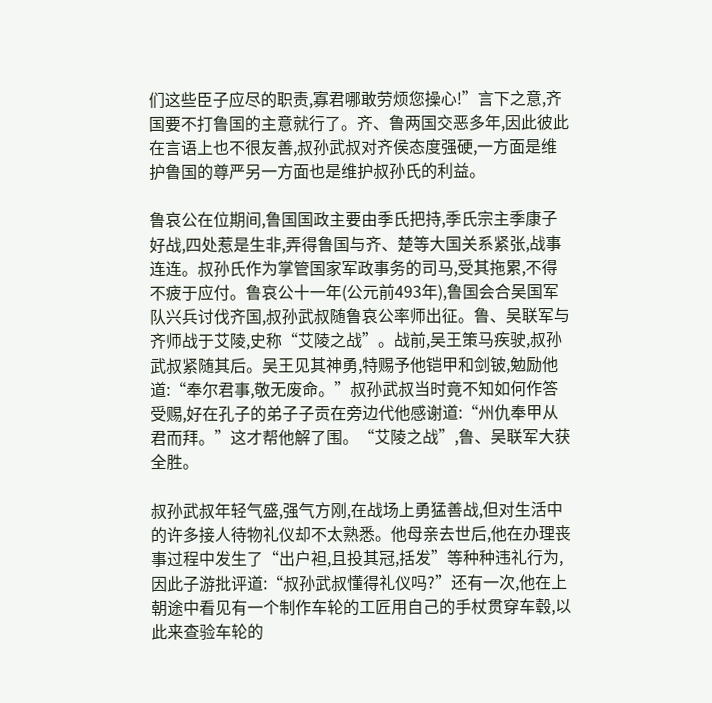们这些臣子应尽的职责,寡君哪敢劳烦您操心!”言下之意,齐国要不打鲁国的主意就行了。齐、鲁两国交恶多年,因此彼此在言语上也不很友善,叔孙武叔对齐侯态度强硬,一方面是维护鲁国的尊严另一方面也是维护叔孙氏的利益。

鲁哀公在位期间,鲁国国政主要由季氏把持,季氏宗主季康子好战,四处惹是生非,弄得鲁国与齐、楚等大国关系紧张,战事连连。叔孙氏作为掌管国家军政事务的司马,受其拖累,不得不疲于应付。鲁哀公十一年(公元前493年),鲁国会合吴国军队兴兵讨伐齐国,叔孙武叔随鲁哀公率师出征。鲁、吴联军与齐师战于艾陵,史称“艾陵之战”。战前,吴王策马疾驶,叔孙武叔紧随其后。吴王见其神勇,特赐予他铠甲和剑铍,勉励他道:“奉尔君事,敬无废命。”叔孙武叔当时竟不知如何作答受赐,好在孔子的弟子子贡在旁边代他感谢道:“州仇奉甲从君而拜。”这才帮他解了围。“艾陵之战”,鲁、吴联军大获全胜。

叔孙武叔年轻气盛,强气方刚,在战场上勇猛善战,但对生活中的许多接人待物礼仪却不太熟悉。他母亲去世后,他在办理丧事过程中发生了“出户袒,且投其冠,括发”等种种违礼行为,因此子游批评道:“叔孙武叔懂得礼仪吗?”还有一次,他在上朝途中看见有一个制作车轮的工匠用自己的手杖贯穿车毂,以此来查验车轮的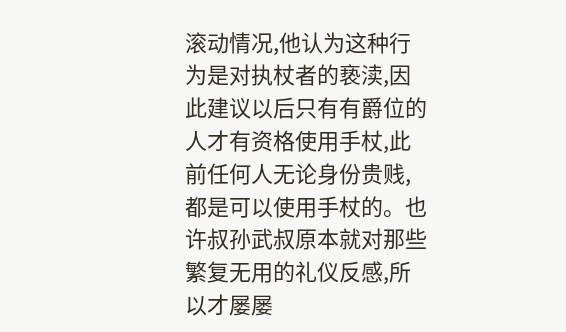滚动情况,他认为这种行为是对执杖者的亵渎,因此建议以后只有有爵位的人才有资格使用手杖,此前任何人无论身份贵贱,都是可以使用手杖的。也许叔孙武叔原本就对那些繁复无用的礼仪反感,所以才屡屡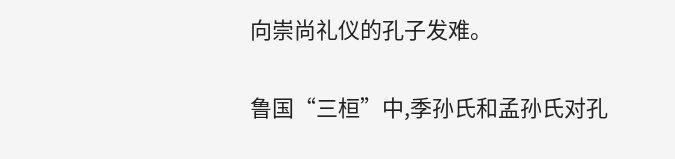向崇尚礼仪的孔子发难。

鲁国“三桓”中,季孙氏和孟孙氏对孔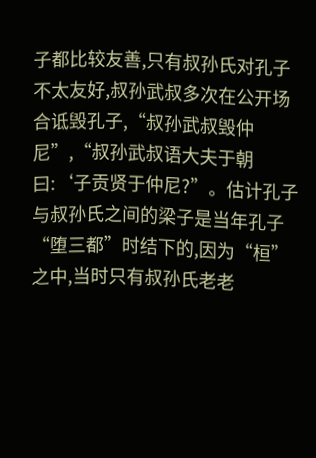子都比较友善,只有叔孙氏对孔子不太友好,叔孙武叔多次在公开场合诋毁孔子,“叔孙武叔毁仲尼”,“叔孙武叔语大夫于朝曰:‘子贡贤于仲尼?”。估计孔子与叔孙氏之间的梁子是当年孔子“堕三都”时结下的,因为“桓”之中,当时只有叔孙氏老老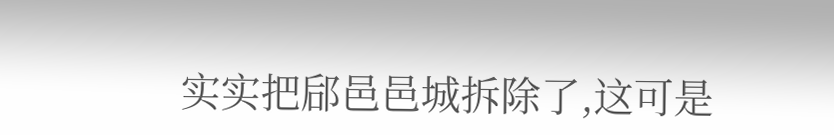实实把郈邑邑城拆除了,这可是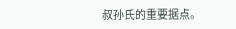叔孙氏的重要据点。